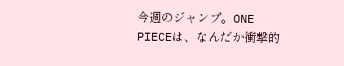今週のジャンプ。ONE PIECEは、なんだか衝撃的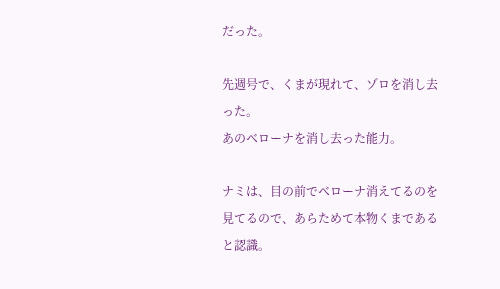だった。

先週号で、くまが現れて、ゾロを消し去った。
あのベローナを消し去った能力。

ナミは、目の前でベローナ消えてるのを見てるので、あらためて本物くまであると認識。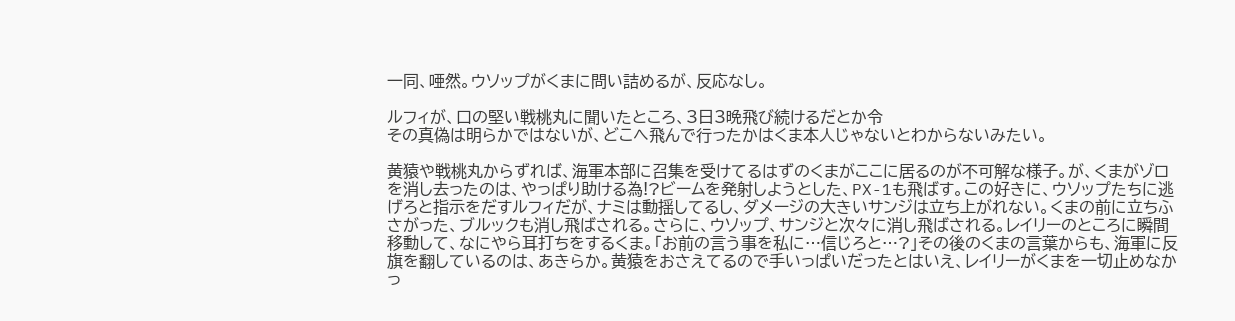一同、唖然。ウソップがくまに問い詰めるが、反応なし。

ルフィが、口の堅い戦桃丸に聞いたところ、3日3晩飛び続けるだとか令
その真偽は明らかではないが、どこへ飛んで行ったかはくま本人じゃないとわからないみたい。

黄猿や戦桃丸からずれば、海軍本部に召集を受けてるはずのくまがここに居るのが不可解な様子。が、くまがゾロを消し去ったのは、やっぱり助ける為!?ビームを発射しようとした、PX-1も飛ばす。この好きに、ウソップたちに逃げろと指示をだすルフィだが、ナミは動揺してるし、ダメージの大きいサンジは立ち上がれない。くまの前に立ちふさがった、ブルックも消し飛ばされる。さらに、ウソップ、サンジと次々に消し飛ばされる。レイリーのところに瞬間移動して、なにやら耳打ちをするくま。「お前の言う事を私に…信じろと…?」その後のくまの言葉からも、海軍に反旗を翻しているのは、あきらか。黄猿をおさえてるので手いっぱいだったとはいえ、レイリーがくまを一切止めなかっ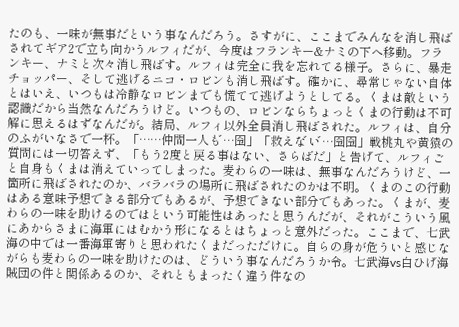たのも、一味が無事だという事なんだろう。さすがに、ここまでみんなを消し飛ばされてギア2で立ち向かうルフィだが、今度はフランキー&ナミの下へ移動。フランキー、ナミと次々消し飛ばす。ルフィは完全に我を忘れてる様子。さらに、暴走チョッパー、そして逃げるニコ・ロビンも消し飛ばす。確かに、尋常じゃない自体とはいえ、いつもは冷静なロビンまでも慌てて逃げようとしてる。くまは敵という認識だから当然なんだろうけど。いつもの、ロビンならちょっとくまの行動は不可解に思えるはずなんだが。結局、ルフィ以外全員消し飛ばされた。ルフィは、自分のふがいなさで一杯。「……仲間一人も゛…囹」「救えな゛い゛…囹囹」戦桃丸や黄猿の質問には一切答えず、「もう2度と戻る事はない、さらばだ」と告げて、ルフィごと自身もくまは消えていってしまった。麦わらの一味は、無事なんだろうけど、一箇所に飛ばされたのか、バラバラの場所に飛ばされたのかは不明。くまのこの行動はある意味予想できる部分でもあるが、予想できない部分でもあった。くまが、麦わらの一味を助けるのではという可能性はあったと思うんだが、それがこういう風にあからさまに海軍にはむかう形になるとはちょっと意外だった。ここまで、七武海の中では一番海軍寄りと思われたくまだっただけに。自らの身が危ういと感じながらも麦わらの一味を助けたのは、どういう事なんだろうか令。七武海vs白ひげ海賊団の件と関係あるのか、それともまったく違う件なの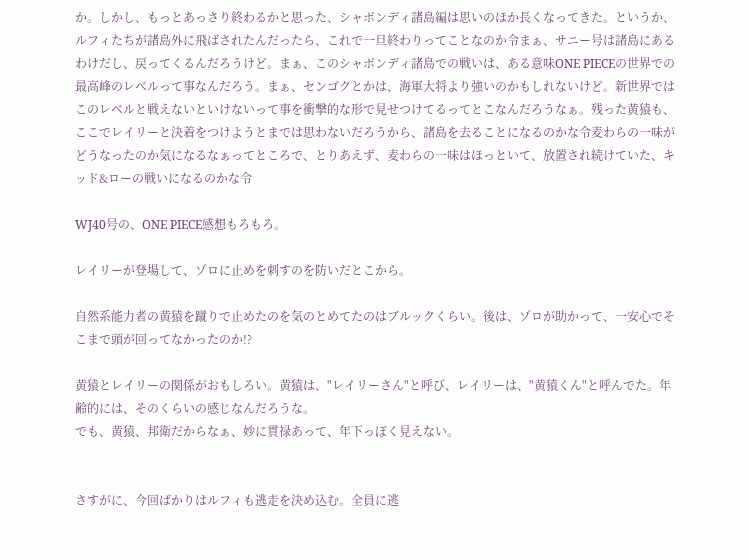か。しかし、もっとあっさり終わるかと思った、シャボンディ諸島編は思いのほか長くなってきた。というか、ルフィたちが諸島外に飛ばされたんだったら、これで一旦終わりってことなのか令まぁ、サニー号は諸島にあるわけだし、戻ってくるんだろうけど。まぁ、このシャボンディ諸島での戦いは、ある意味ONE PIECEの世界での最高峰のレベルって事なんだろう。まぁ、センゴクとかは、海軍大将より強いのかもしれないけど。新世界ではこのレベルと戦えないといけないって事を衝撃的な形で見せつけてるってとこなんだろうなぁ。残った黄猿も、ここでレイリーと決着をつけようとまでは思わないだろうから、諸島を去ることになるのかな令麦わらの一味がどうなったのか気になるなぁってところで、とりあえず、麦わらの一味はほっといて、放置され続けていた、キッド&ローの戦いになるのかな令

WJ40号の、ONE PIECE感想もろもろ。

レイリーが登場して、ゾロに止めを刺すのを防いだとこから。

自然系能力者の黄猿を蹴りで止めたのを気のとめてたのはブルックくらい。後は、ゾロが助かって、一安心でそこまで頭が回ってなかったのか!?

黄猿とレイリーの関係がおもしろい。黄猿は、"レイリーさん"と呼び、レイリーは、"黄猿くん"と呼んでた。年齢的には、そのくらいの感じなんだろうな。
でも、黄猿、邦衛だからなぁ、妙に貫禄あって、年下っぽく見えない。


さすがに、今回ばかりはルフィも逃走を決め込む。全員に逃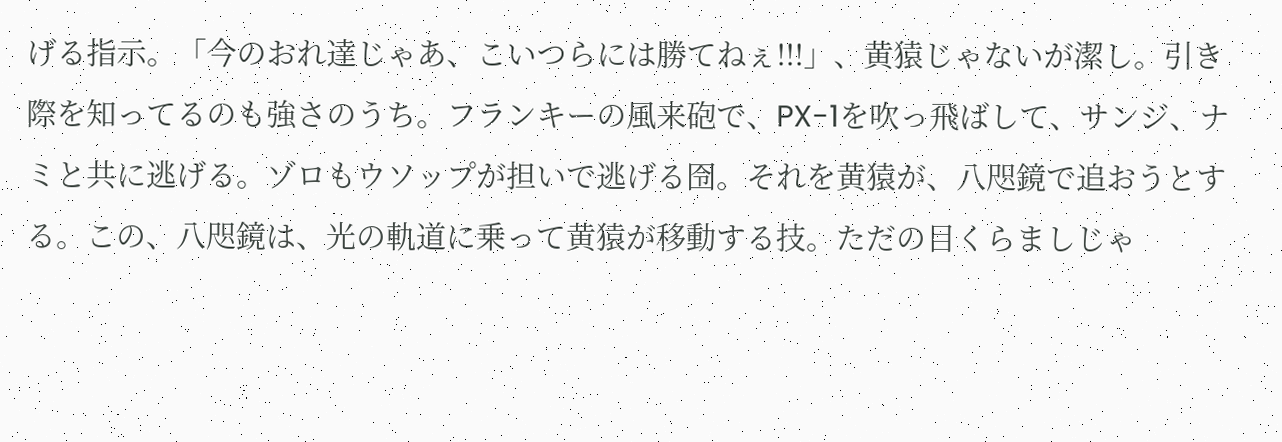げる指示。「今のおれ達じゃあ、こいつらには勝てねぇ!!!」、黄猿じゃないが潔し。引き際を知ってるのも強さのうち。フランキーの風来砲で、PX-1を吹っ飛ばして、サンジ、ナミと共に逃げる。ゾロもウソップが担いで逃げる囹。それを黄猿が、八咫鏡で追おうとする。この、八咫鏡は、光の軌道に乗って黄猿が移動する技。ただの目くらましじゃ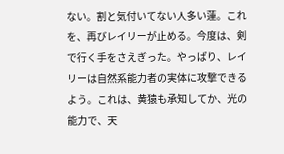ない。割と気付いてない人多い蓮。これを、再びレイリーが止める。今度は、剣で行く手をさえぎった。やっぱり、レイリーは自然系能力者の実体に攻撃できるよう。これは、黄猿も承知してか、光の能力で、天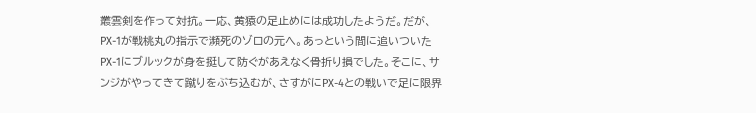叢雲剣を作って対抗。一応、黄猿の足止めには成功したようだ。だが、PX-1が戦桃丸の指示で瀕死のゾロの元へ。あっという間に追いついたPX-1にブルックが身を挺して防ぐがあえなく骨折り損でした。そこに、サンジがやってきて蹴りをぶち込むが、さすがにPX-4との戦いで足に限界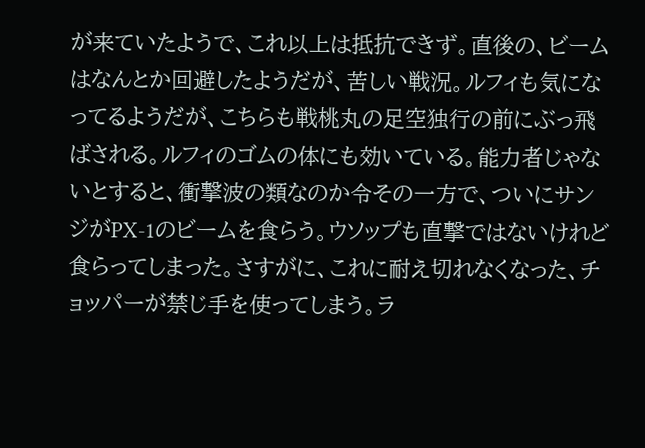が来ていたようで、これ以上は抵抗できず。直後の、ビームはなんとか回避したようだが、苦しい戦況。ルフィも気になってるようだが、こちらも戦桃丸の足空独行の前にぶっ飛ばされる。ルフィのゴムの体にも効いている。能力者じゃないとすると、衝撃波の類なのか令その一方で、ついにサンジがPX-1のビームを食らう。ウソップも直撃ではないけれど食らってしまった。さすがに、これに耐え切れなくなった、チョッパーが禁じ手を使ってしまう。ラ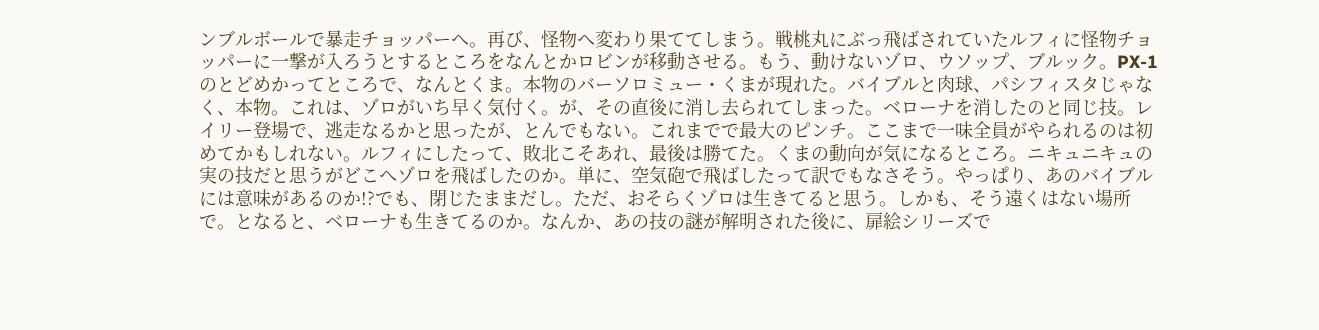ンブルボールで暴走チョッパーへ。再び、怪物へ変わり果ててしまう。戦桃丸にぶっ飛ばされていたルフィに怪物チョッパーに一撃が入ろうとするところをなんとかロビンが移動させる。もう、動けないゾロ、ウソップ、ブルック。PX-1のとどめかってところで、なんとくま。本物のバーソロミュー・くまが現れた。バイブルと肉球、パシフィスタじゃなく、本物。これは、ゾロがいち早く気付く。が、その直後に消し去られてしまった。ベローナを消したのと同じ技。レイリー登場で、逃走なるかと思ったが、とんでもない。これまでで最大のピンチ。ここまで一味全員がやられるのは初めてかもしれない。ルフィにしたって、敗北こそあれ、最後は勝てた。くまの動向が気になるところ。ニキュニキュの実の技だと思うがどこへゾロを飛ばしたのか。単に、空気砲で飛ばしたって訳でもなさそう。やっぱり、あのバイブルには意味があるのか!?でも、閉じたままだし。ただ、おそらくゾロは生きてると思う。しかも、そう遠くはない場所で。となると、ベローナも生きてるのか。なんか、あの技の謎が解明された後に、扉絵シリーズで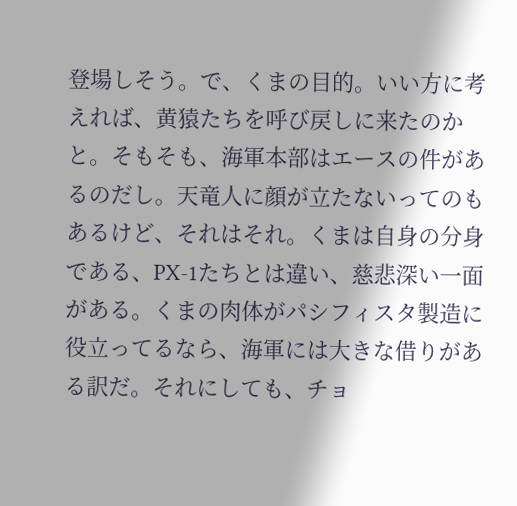登場しそう。で、くまの目的。いい方に考えれば、黄猿たちを呼び戻しに来たのかと。そもそも、海軍本部はエースの件があるのだし。天竜人に顔が立たないってのもあるけど、それはそれ。くまは自身の分身である、PX-1たちとは違い、慈悲深い一面がある。くまの肉体がパシフィスタ製造に役立ってるなら、海軍には大きな借りがある訳だ。それにしても、チョ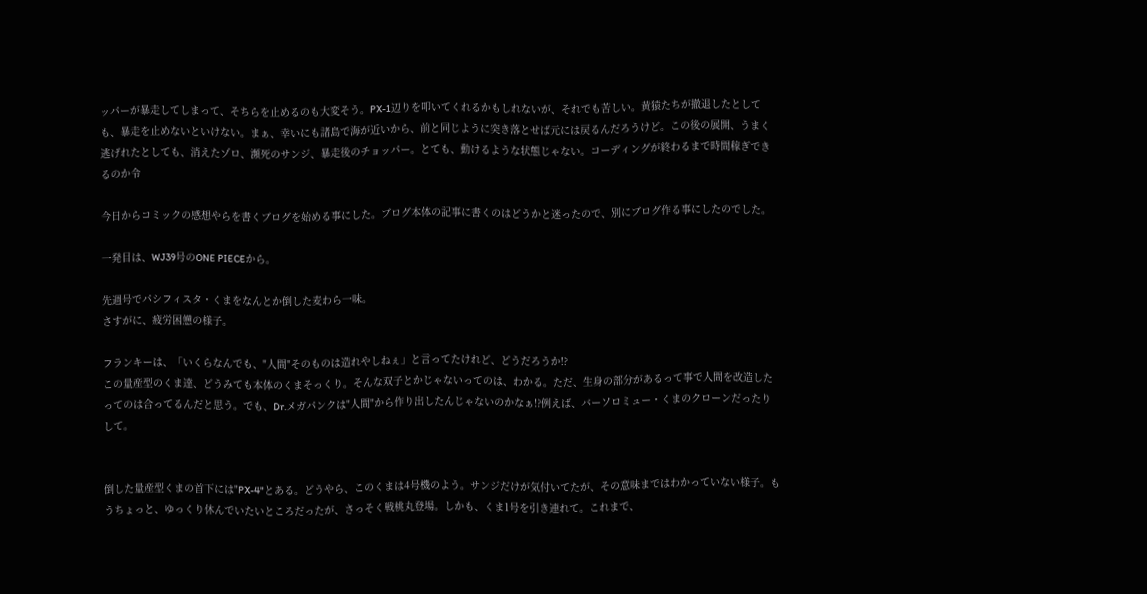ッパーが暴走してしまって、そちらを止めるのも大変そう。PX-1辺りを叩いてくれるかもしれないが、それでも苦しい。黄猿たちが撤退したとしても、暴走を止めないといけない。まぁ、幸いにも諸島で海が近いから、前と同じように突き落とせば元には戻るんだろうけど。この後の展開、うまく逃げれたとしても、消えたゾロ、瀕死のサンジ、暴走後のチョッパー。とても、動けるような状態じゃない。コーディングが終わるまで時間稼ぎできるのか令

今日からコミックの感想やらを書くブログを始める事にした。ブログ本体の記事に書くのはどうかと迷ったので、別にブログ作る事にしたのでした。

一発目は、WJ39号のONE PIECEから。

先週号でパシフィスタ・くまをなんとか倒した麦わら一味。
さすがに、疲労困憊の様子。

フランキーは、「いくらなんでも、"人間"そのものは造れやしねぇ」と言ってたけれど、どうだろうか!?
この量産型のくま達、どうみても本体のくまそっくり。そんな双子とかじゃないってのは、わかる。ただ、生身の部分があるって事で人間を改造したってのは合ってるんだと思う。でも、Dr.メガパンクは"人間"から作り出したんじゃないのかなぁ!?例えば、バーソロミュー・くまのクローンだったりして。


倒した量産型くまの首下には"PX-4"とある。どうやら、このくまは4号機のよう。サンジだけが気付いてたが、その意味まではわかっていない様子。もうちょっと、ゆっくり休んでいたいところだったが、さっそく戦桃丸登場。しかも、くま1号を引き連れて。これまで、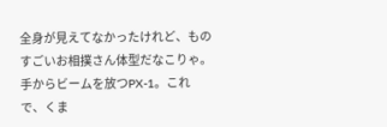全身が見えてなかったけれど、ものすごいお相撲さん体型だなこりゃ。手からビームを放つPX-1。これで、くま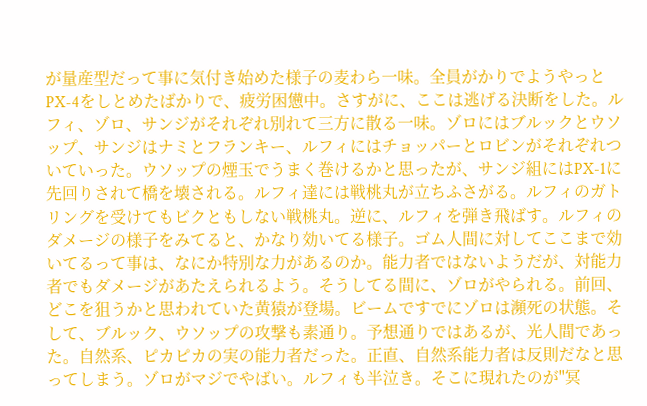が量産型だって事に気付き始めた様子の麦わら一味。全員がかりでようやっとPX-4をしとめたばかりで、疲労困憊中。さすがに、ここは逃げる決断をした。ルフィ、ゾロ、サンジがそれぞれ別れて三方に散る一味。ゾロにはブルックとウソップ、サンジはナミとフランキー、ルフィにはチョッパーとロビンがそれぞれついていった。ウソップの煙玉でうまく巻けるかと思ったが、サンジ組にはPX-1に先回りされて橋を壊される。ルフィ達には戦桃丸が立ちふさがる。ルフィのガトリングを受けてもビクともしない戦桃丸。逆に、ルフィを弾き飛ばす。ルフィのダメージの様子をみてると、かなり効いてる様子。ゴム人間に対してここまで効いてるって事は、なにか特別な力があるのか。能力者ではないようだが、対能力者でもダメージがあたえられるよう。そうしてる間に、ゾロがやられる。前回、どこを狙うかと思われていた黄猿が登場。ビームですでにゾロは瀕死の状態。そして、ブルック、ウソップの攻撃も素通り。予想通りではあるが、光人間であった。自然系、ピカピカの実の能力者だった。正直、自然系能力者は反則だなと思ってしまう。ゾロがマジでやばい。ルフィも半泣き。そこに現れたのが"冥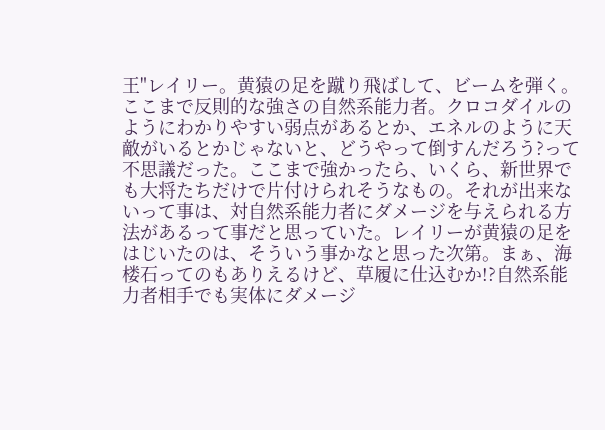王"レイリー。黄猿の足を蹴り飛ばして、ビームを弾く。ここまで反則的な強さの自然系能力者。クロコダイルのようにわかりやすい弱点があるとか、エネルのように天敵がいるとかじゃないと、どうやって倒すんだろう?って不思議だった。ここまで強かったら、いくら、新世界でも大将たちだけで片付けられそうなもの。それが出来ないって事は、対自然系能力者にダメージを与えられる方法があるって事だと思っていた。レイリーが黄猿の足をはじいたのは、そういう事かなと思った次第。まぁ、海楼石ってのもありえるけど、草履に仕込むか!?自然系能力者相手でも実体にダメージ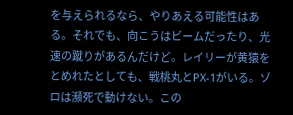を与えられるなら、やりあえる可能性はある。それでも、向こうはビームだったり、光速の蹴りがあるんだけど。レイリーが黄猿をとめれたとしても、戦桃丸とPX-1がいる。ゾロは瀕死で動けない。この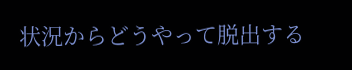状況からどうやって脱出する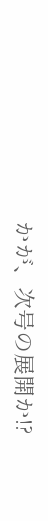かが、次号の展開か!?